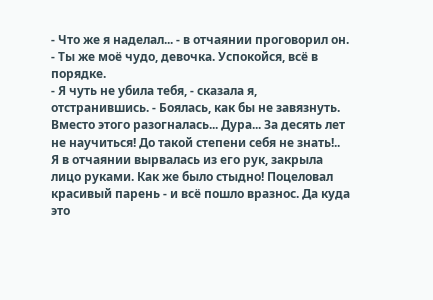- Что же я наделал... - в отчаянии проговорил он. - Ты же моё чудо, девочка. Успокойся, всё в порядке.
- Я чуть не убила тебя, - сказала я, отстранившись. - Боялась, как бы не завязнуть. Вместо этого разогналась... Дура... За десять лет не научиться! До такой степени себя не знать!..
Я в отчаянии вырвалась из его рук, закрыла лицо руками. Как же было стыдно! Поцеловал красивый парень - и всё пошло вразнос. Да куда это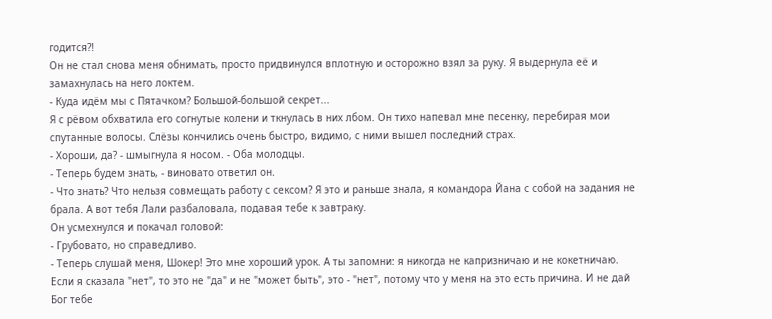годится?!
Он не стал снова меня обнимать, просто придвинулся вплотную и осторожно взял за руку. Я выдернула её и замахнулась на него локтем.
- Куда идём мы с Пятачком? Большой-большой секрет...
Я с рёвом обхватила его согнутые колени и ткнулась в них лбом. Он тихо напевал мне песенку, перебирая мои спутанные волосы. Слёзы кончились очень быстро, видимо, с ними вышел последний страх.
- Хороши, да? - шмыгнула я носом. - Оба молодцы.
- Теперь будем знать, - виновато ответил он.
- Что знать? Что нельзя совмещать работу с сексом? Я это и раньше знала, я командора Йана с собой на задания не брала. А вот тебя Лали разбаловала, подавая тебе к завтраку.
Он усмехнулся и покачал головой:
- Грубовато, но справедливо.
- Теперь слушай меня, Шокер! Это мне хороший урок. А ты запомни: я никогда не капризничаю и не кокетничаю. Если я сказала "нет", то это не "да" и не "может быть", это - "нет", потому что у меня на это есть причина. И не дай Бог тебе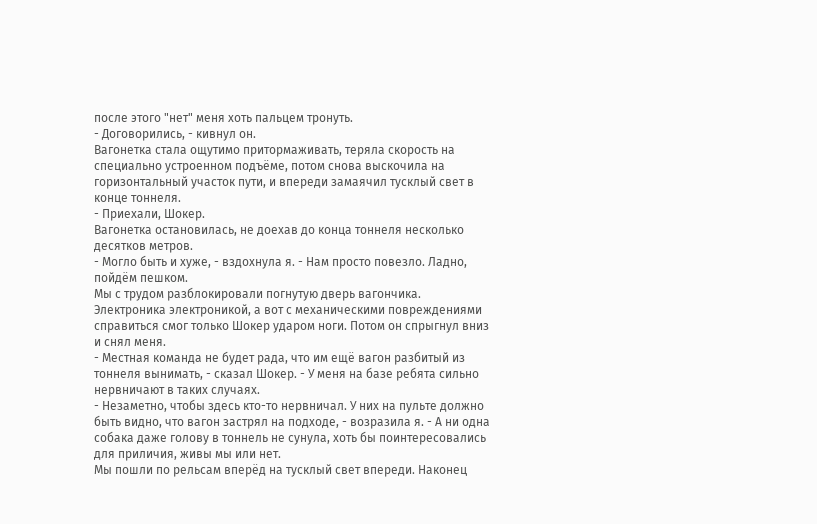после этого "нет" меня хоть пальцем тронуть.
- Договорились, - кивнул он.
Вагонетка стала ощутимо притормаживать, теряла скорость на специально устроенном подъёме, потом снова выскочила на горизонтальный участок пути, и впереди замаячил тусклый свет в конце тоннеля.
- Приехали, Шокер.
Вагонетка остановилась, не доехав до конца тоннеля несколько десятков метров.
- Могло быть и хуже, - вздохнула я. - Нам просто повезло. Ладно, пойдём пешком.
Мы с трудом разблокировали погнутую дверь вагончика. Электроника электроникой, а вот с механическими повреждениями справиться смог только Шокер ударом ноги. Потом он спрыгнул вниз и снял меня.
- Местная команда не будет рада, что им ещё вагон разбитый из тоннеля вынимать, - сказал Шокер. - У меня на базе ребята сильно нервничают в таких случаях.
- Незаметно, чтобы здесь кто-то нервничал. У них на пульте должно быть видно, что вагон застрял на подходе, - возразила я. - А ни одна собака даже голову в тоннель не сунула, хоть бы поинтересовались для приличия, живы мы или нет.
Мы пошли по рельсам вперёд на тусклый свет впереди. Наконец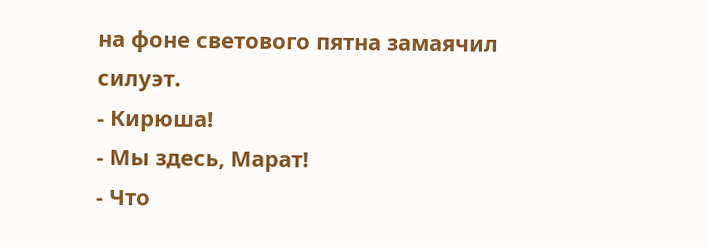на фоне светового пятна замаячил силуэт.
- Кирюша!
- Мы здесь, Марат!
- Что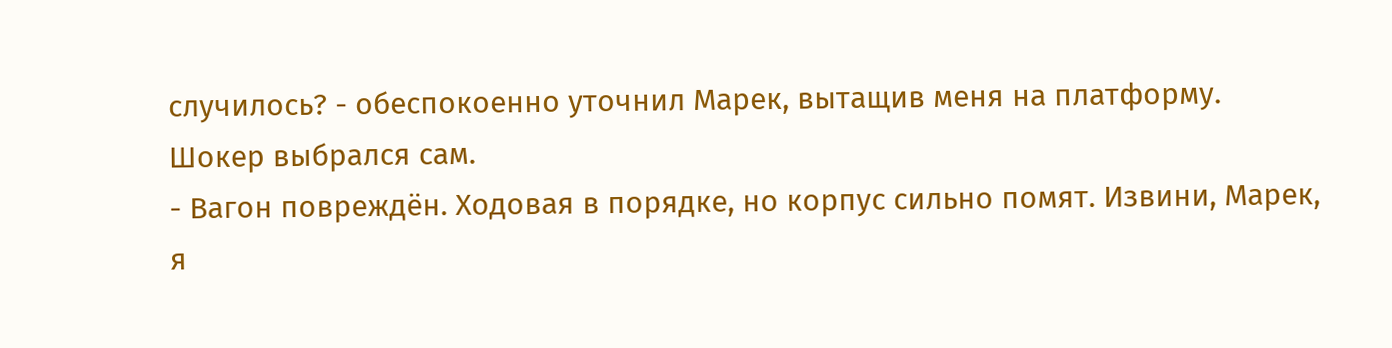случилось? - обеспокоенно уточнил Марек, вытащив меня на платформу.
Шокер выбрался сам.
- Вагон повреждён. Ходовая в порядке, но корпус сильно помят. Извини, Марек, я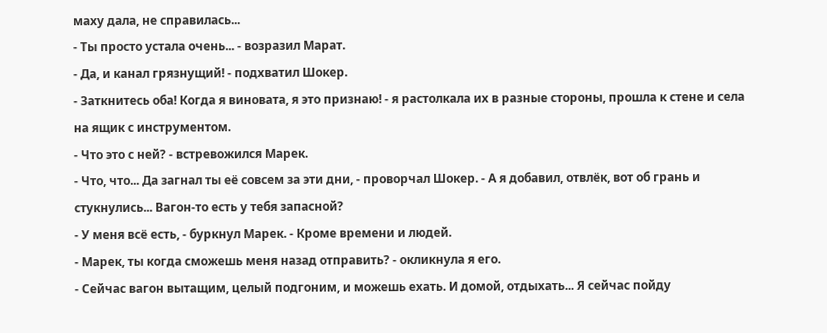маху дала, не справилась...
- Ты просто устала очень... - возразил Марат.
- Да, и канал грязнущий! - подхватил Шокер.
- Заткнитесь оба! Когда я виновата, я это признаю! - я растолкала их в разные стороны, прошла к стене и села на ящик с инструментом.
- Что это с ней? - встревожился Марек.
- Что, что... Да загнал ты её совсем за эти дни, - проворчал Шокер. - А я добавил, отвлёк, вот об грань и стукнулись... Вагон-то есть у тебя запасной?
- У меня всё есть, - буркнул Марек. - Кроме времени и людей.
- Марек, ты когда сможешь меня назад отправить? - окликнула я его.
- Сейчас вагон вытащим, целый подгоним, и можешь ехать. И домой, отдыхать... Я сейчас пойду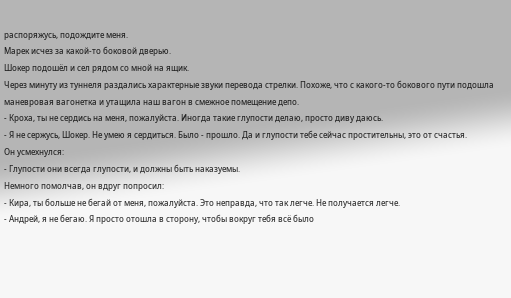распоряжусь, подождите меня.
Марек исчез за какой-то боковой дверью.
Шокер подошёл и сел рядом со мной на ящик.
Через минуту из туннеля раздались характерные звуки перевода стрелки. Похоже, что с какого-то бокового пути подошла маневровая вагонетка и утащила наш вагон в смежное помещение депо.
- Кроха, ты не сердись на меня, пожалуйста. Иногда такие глупости делаю, просто диву даюсь.
- Я не сержусь, Шокер. Не умею я сердиться. Было - прошло. Да и глупости тебе сейчас простительны, это от счастья.
Он усмехнулся:
- Глупости они всегда глупости, и должны быть наказуемы.
Немного помолчав, он вдруг попросил:
- Кира, ты больше не бегай от меня, пожалуйста. Это неправда, что так легче. Не получается легче.
- Андрей, я не бегаю. Я просто отошла в сторону, чтобы вокруг тебя всё было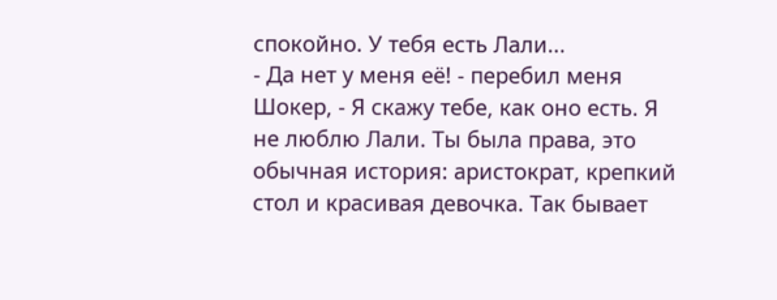спокойно. У тебя есть Лали...
- Да нет у меня её! - перебил меня Шокер, - Я скажу тебе, как оно есть. Я не люблю Лали. Ты была права, это обычная история: аристократ, крепкий стол и красивая девочка. Так бывает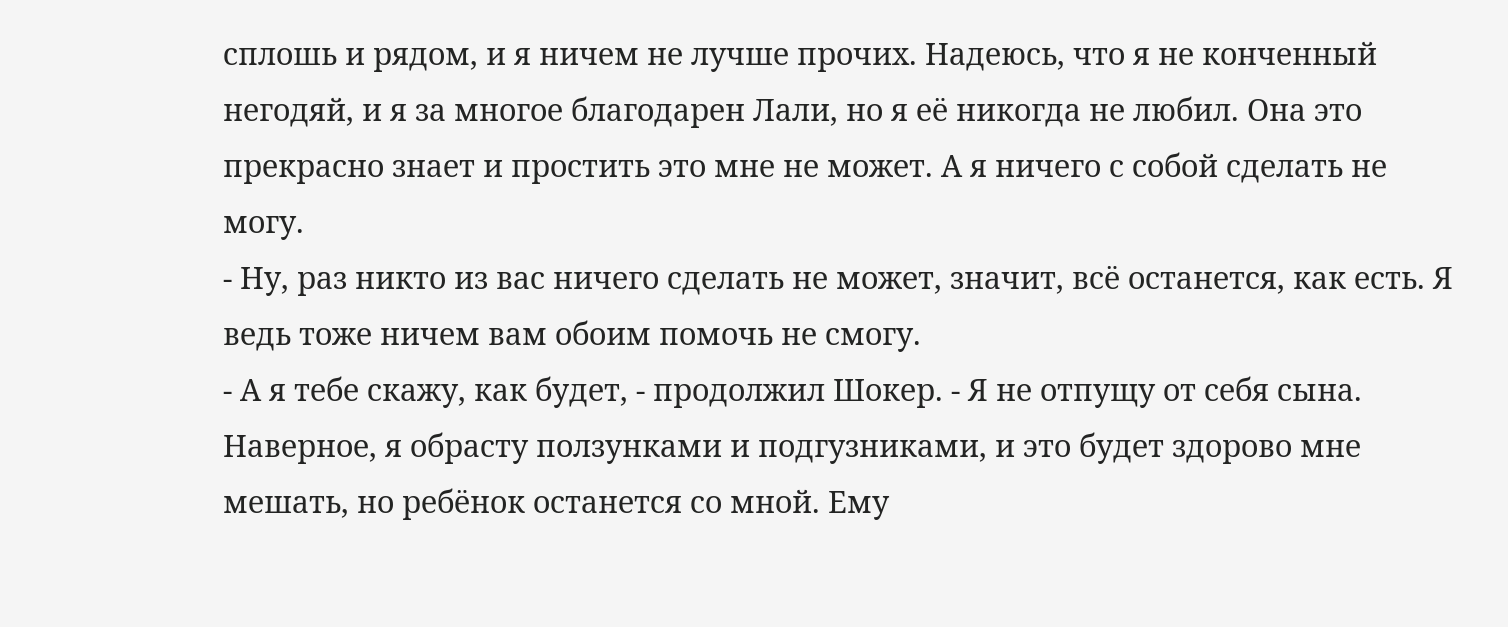сплошь и рядом, и я ничем не лучше прочих. Надеюсь, что я не конченный негодяй, и я за многое благодарен Лали, но я её никогда не любил. Она это прекрасно знает и простить это мне не может. А я ничего с собой сделать не могу.
- Ну, раз никто из вас ничего сделать не может, значит, всё останется, как есть. Я ведь тоже ничем вам обоим помочь не смогу.
- А я тебе скажу, как будет, - продолжил Шокер. - Я не отпущу от себя сына. Наверное, я обрасту ползунками и подгузниками, и это будет здорово мне мешать, но ребёнок останется со мной. Ему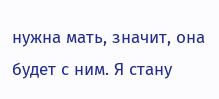нужна мать, значит, она будет с ним. Я стану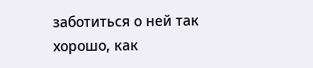заботиться о ней так хорошо, как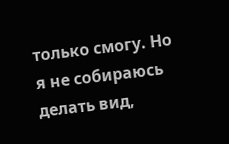только смогу. Но я не собираюсь делать вид,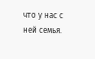что у нас с ней семья.